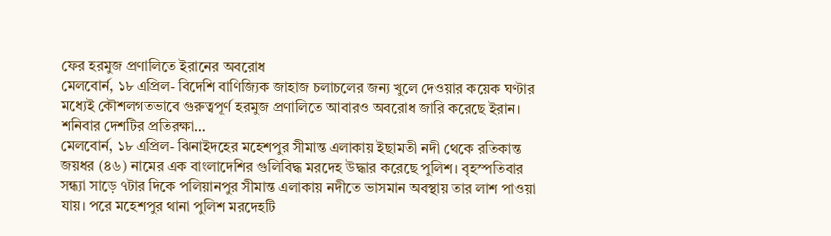ফের হরমুজ প্রণালিতে ইরানের অবরোধ
মেলবোর্ন, ১৮ এপ্রিল- বিদেশি বাণিজ্যিক জাহাজ চলাচলের জন্য খুলে দেওয়ার কয়েক ঘণ্টার মধ্যেই কৌশলগতভাবে গুরুত্বপূর্ণ হরমুজ প্রণালিতে আবারও অবরোধ জারি করেছে ইরান। শনিবার দেশটির প্রতিরক্ষা…
মেলবোর্ন, ১৮ এপ্রিল- ঝিনাইদহের মহেশপুর সীমান্ত এলাকায় ইছামতী নদী থেকে রতিকান্ত জয়ধর (৪৬) নামের এক বাংলাদেশির গুলিবিদ্ধ মরদেহ উদ্ধার করেছে পুলিশ। বৃহস্পতিবার সন্ধ্যা সাড়ে ৭টার দিকে পলিয়ানপুর সীমান্ত এলাকায় নদীতে ভাসমান অবস্থায় তার লাশ পাওয়া যায়। পরে মহেশপুর থানা পুলিশ মরদেহটি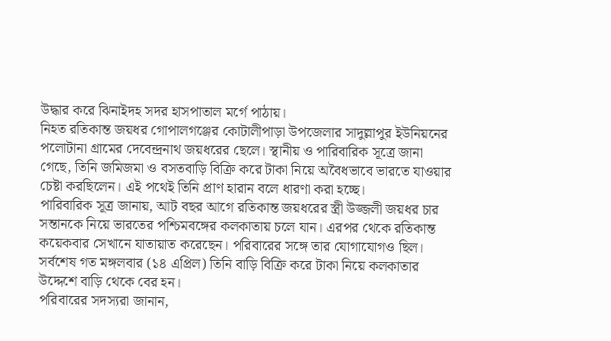উদ্ধার করে ঝিনাইদহ সদর হাসপাতাল মর্গে পাঠায়।
নিহত রতিকান্ত জয়ধর গোপালগঞ্জের কোটালীপাড়া উপজেলার সাদুল্লাপুর ইউনিয়নের পলোটানা গ্রামের দেবেন্দ্রনাথ জয়ধরের ছেলে। স্থানীয় ও পারিবারিক সূত্রে জানা গেছে, তিনি জমিজমা ও বসতবাড়ি বিক্রি করে টাকা নিয়ে অবৈধভাবে ভারতে যাওয়ার চেষ্টা করছিলেন। এই পথেই তিনি প্রাণ হারান বলে ধারণা করা হচ্ছে।
পারিবারিক সূত্র জানায়, আট বছর আগে রতিকান্ত জয়ধরের স্ত্রী উজ্জলী জয়ধর চার সন্তানকে নিয়ে ভারতের পশ্চিমবঙ্গের কলকাতায় চলে যান। এরপর থেকে রতিকান্ত কয়েকবার সেখানে যাতায়াত করেছেন। পরিবারের সঙ্গে তার যোগাযোগও ছিল। সর্বশেষ গত মঙ্গলবার (১৪ এপ্রিল) তিনি বাড়ি বিক্রি করে টাকা নিয়ে কলকাতার উদ্দেশে বাড়ি থেকে বের হন।
পরিবারের সদস্যরা জানান,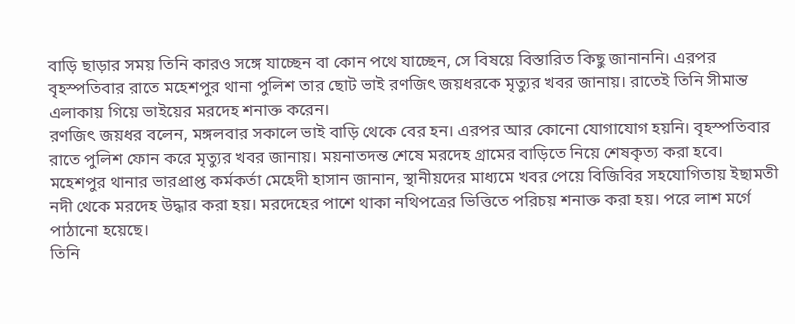বাড়ি ছাড়ার সময় তিনি কারও সঙ্গে যাচ্ছেন বা কোন পথে যাচ্ছেন, সে বিষয়ে বিস্তারিত কিছু জানাননি। এরপর বৃহস্পতিবার রাতে মহেশপুর থানা পুলিশ তার ছোট ভাই রণজিৎ জয়ধরকে মৃত্যুর খবর জানায়। রাতেই তিনি সীমান্ত এলাকায় গিয়ে ভাইয়ের মরদেহ শনাক্ত করেন।
রণজিৎ জয়ধর বলেন, মঙ্গলবার সকালে ভাই বাড়ি থেকে বের হন। এরপর আর কোনো যোগাযোগ হয়নি। বৃহস্পতিবার রাতে পুলিশ ফোন করে মৃত্যুর খবর জানায়। ময়নাতদন্ত শেষে মরদেহ গ্রামের বাড়িতে নিয়ে শেষকৃত্য করা হবে।
মহেশপুর থানার ভারপ্রাপ্ত কর্মকর্তা মেহেদী হাসান জানান, স্থানীয়দের মাধ্যমে খবর পেয়ে বিজিবির সহযোগিতায় ইছামতী নদী থেকে মরদেহ উদ্ধার করা হয়। মরদেহের পাশে থাকা নথিপত্রের ভিত্তিতে পরিচয় শনাক্ত করা হয়। পরে লাশ মর্গে পাঠানো হয়েছে।
তিনি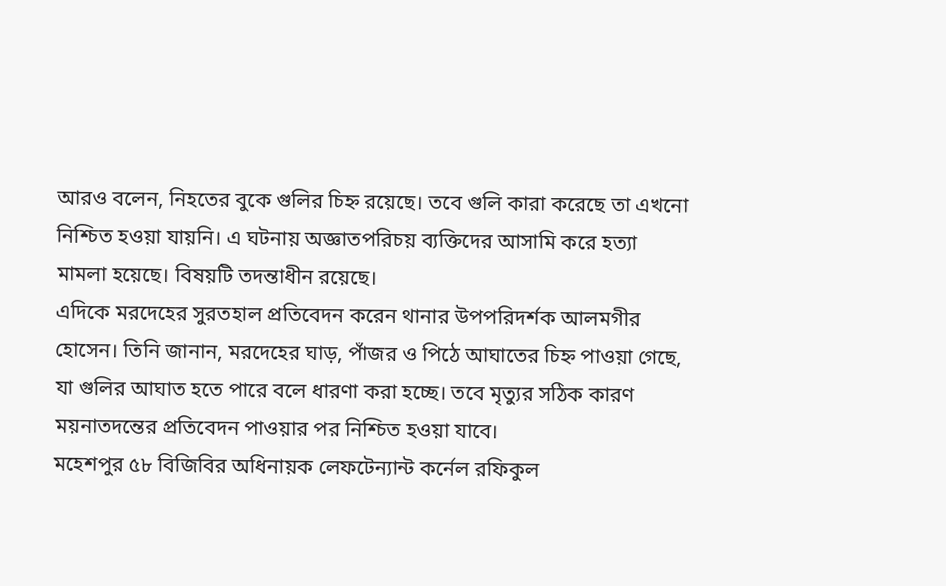আরও বলেন, নিহতের বুকে গুলির চিহ্ন রয়েছে। তবে গুলি কারা করেছে তা এখনো নিশ্চিত হওয়া যায়নি। এ ঘটনায় অজ্ঞাতপরিচয় ব্যক্তিদের আসামি করে হত্যা মামলা হয়েছে। বিষয়টি তদন্তাধীন রয়েছে।
এদিকে মরদেহের সুরতহাল প্রতিবেদন করেন থানার উপপরিদর্শক আলমগীর হোসেন। তিনি জানান, মরদেহের ঘাড়, পাঁজর ও পিঠে আঘাতের চিহ্ন পাওয়া গেছে, যা গুলির আঘাত হতে পারে বলে ধারণা করা হচ্ছে। তবে মৃত্যুর সঠিক কারণ ময়নাতদন্তের প্রতিবেদন পাওয়ার পর নিশ্চিত হওয়া যাবে।
মহেশপুর ৫৮ বিজিবির অধিনায়ক লেফটেন্যান্ট কর্নেল রফিকুল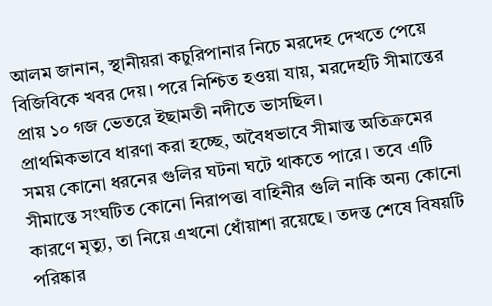আলম জানান, স্থানীয়রা কচুরিপানার নিচে মরদেহ দেখতে পেয়ে বিজিবিকে খবর দেয়। পরে নিশ্চিত হওয়া যায়, মরদেহটি সীমান্তের প্রায় ১০ গজ ভেতরে ইছামতী নদীতে ভাসছিল।
প্রাথমিকভাবে ধারণা করা হচ্ছে, অবৈধভাবে সীমান্ত অতিক্রমের সময় কোনো ধরনের গুলির ঘটনা ঘটে থাকতে পারে। তবে এটি সীমান্তে সংঘটিত কোনো নিরাপত্তা বাহিনীর গুলি নাকি অন্য কোনো কারণে মৃত্যু, তা নিয়ে এখনো ধোঁয়াশা রয়েছে। তদন্ত শেষে বিষয়টি পরিষ্কার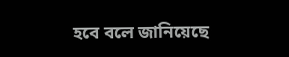হবে বলে জানিয়েছে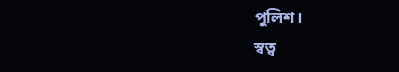পুলিশ।
স্বত্ব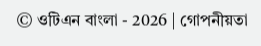© ওটিএন বাংলা - 2026 | গোপনীয়তা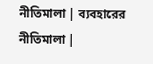নীতিমালা | ব্যবহারের নীতিমালা |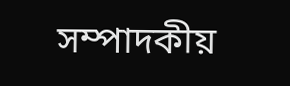সম্পাদকীয়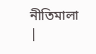নীতিমালা |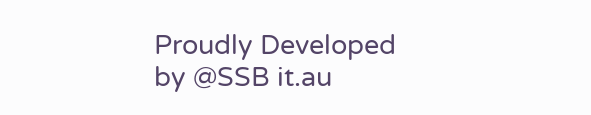Proudly Developed by @SSB it.au